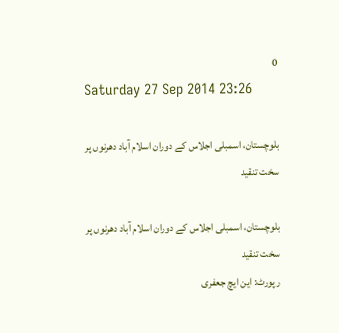0
Saturday 27 Sep 2014 23:26

بلوچستان، اسمبلی اجلاس کے دوران اسلام آباد دھرنوں پر سخت تنقید

بلوچستان، اسمبلی اجلاس کے دوران اسلام آباد دھرنوں پر سخت تنقید
رپورٹ: این ایچ جعفری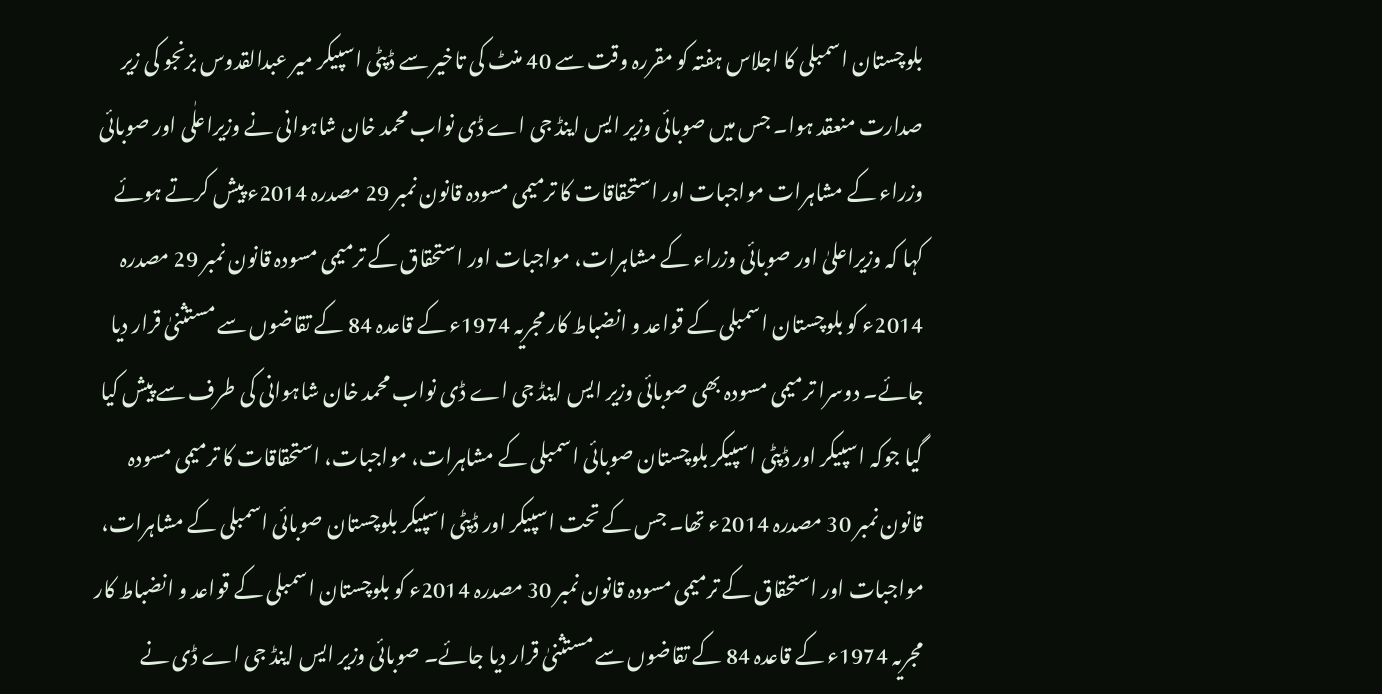بلوچستان اسمبلی کا اجلاس ہفتہ کو مقررہ وقت سے 40 منٹ کی تاخیر سے ڈپٹی اسپیکر میر عبدالقدوس بزنجو کی زیر صدارت منعقد ہوا۔ جس میں صوبائی وزیر ایس اینڈ جی اے ڈی نواب محمد خان شاہوانی نے وزیراعلٰی اور صوبائی وزراء کے مشاہرات مواجبات اور استحقاقات کا ترمیمی مسودہ قانون نمبر 29 مصدرہ 2014ء پیش کرتے ہوئے کہا کہ وزیراعلیٰ اور صوبائی وزراء کے مشاہرات، مواجبات اور استحقاق کے ترمیمی مسودہ قانون نمبر 29 مصدرہ 2014ء کو بلوچستان اسمبلی کے قواعد و انضباط کار مجریہ 1974ء کے قاعدہ 84 کے تقاضوں سے مستثنیٰ قرار دیا جائے۔ دوسرا ترمیمی مسودہ بھی صوبائی وزیر ایس اینڈ جی اے ڈی نواب محمد خان شاہوانی کی طرف سے پیش کیا گیا جوکہ اسپیکر اور ڈپٹی اسپیکر بلوچستان صوبائی اسمبلی کے مشاہرات، مواجبات، استحقاقات کا ترمیمی مسودہ قانون نمبر 30 مصدرہ 2014ء تھا۔ جس کے تحت اسپیکر اور ڈپٹی اسپیکر بلوچستان صوبائی اسمبلی کے مشاہرات، مواجبات اور استحقاق کے ترمیمی مسودہ قانون نمبر 30 مصدرہ 2014ء کو بلوچستان اسمبلی کے قواعد و انضباط کار مجریہ 1974ء کے قاعدہ 84 کے تقاضوں سے مستثنیٰ قرار دیا جائے۔ صوبائی وزیر ایس اینڈ جی اے ڈی نے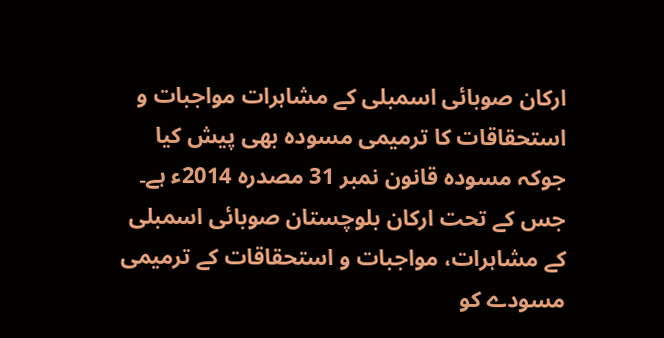ارکان صوبائی اسمبلی کے مشاہرات مواجبات و استحقاقات کا ترمیمی مسودہ بھی پیش کیا جوکہ مسودہ قانون نمبر 31 مصدرہ 2014ء ہے۔ جس کے تحت ارکان بلوچستان صوبائی اسمبلی کے مشاہرات، مواجبات و استحقاقات کے ترمیمی مسودے کو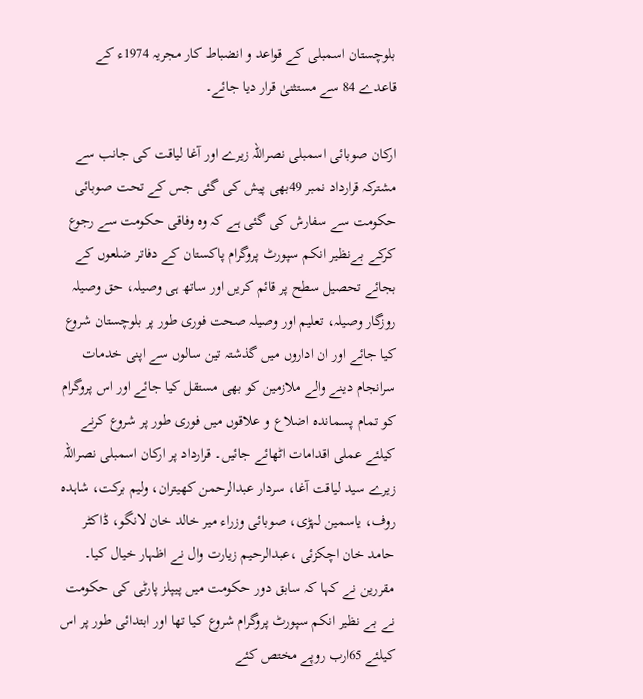بلوچستان اسمبلی کے قواعد و انضباط کار مجریہ 1974ء کے قاعدے 84 سے مستثنیٰ قرار دیا جائے۔

ارکان صوبائی اسمبلی نصراللہ زیرے اور آغا لیاقت کی جانب سے مشترکہ قرارداد نمبر 49بھی پیش کی گئی جس کے تحت صوبائی حکومت سے سفارش کی گئی ہے کہ وہ وفاقی حکومت سے رجوع کرکے بےنظیر انکم سپورٹ پروگرام پاکستان کے دفاتر ضلعوں کے بجائے تحصیل سطح پر قائم کریں اور ساتھ ہی وصیلہ، حق وصیلہ روزگار وصیلہ، تعلیم اور وصیلہ صحت فوری طور پر بلوچستان شروع کیا جائے اور ان اداروں میں گذشتہ تین سالوں سے اپنی خدمات سرانجام دینے والے ملازمین کو بھی مستقل کیا جائے اور اس پروگرام کو تمام پسماندہ اضلاع و علاقوں میں فوری طور پر شروع کرنے کیلئے عملی اقدامات اٹھائے جائیں۔ قرارداد پر ارکان اسمبلی نصراللہ زیرے سید لیاقت آغا، سردار عبدالرحمن کھیتران، ولیم برکت، شاہدہ روف، یاسمین لہڑی، صوبائی وزراء میر خالد خان لانگو، ڈاکٹر حامد خان اچکزئی ،عبدالرحیم زیارت وال نے اظہار خیال کیا۔ مقررین نے کہا کہ سابق دور حکومت میں پیپلز پارٹی کی حکومت نے بے نظیر انکم سپورٹ پروگرام شروع کیا تھا اور ابتدائی طور پر اس کیلئے 65ارب روپے مختص کئے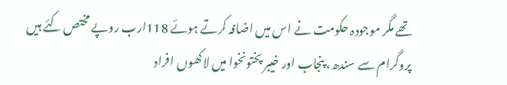تھے مگر موجودہ حکومت نے اس میں اضافہ کرتے ہوئے 118ارب روپے مختص کئے ہیں پروگرام سے سندھ، پنجاب اور خیبر پختونخوا میں لاکھوں افراد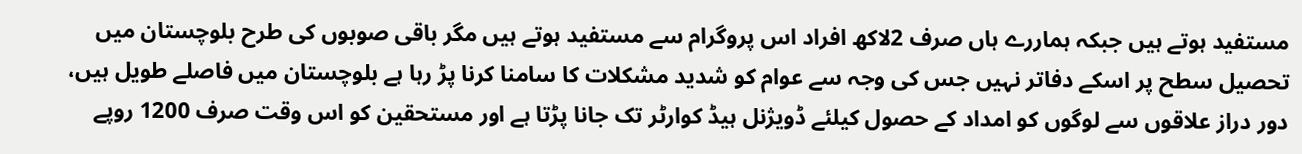مستفید ہوتے ہیں جبکہ ہماررے ہاں صرف 2لاکھ افراد اس پروگرام سے مستفید ہوتے ہیں مگر باقی صوبوں کی طرح بلوچستان میں تحصیل سطح پر اسکے دفاتر نہیں جس کی وجہ سے عوام کو شدید مشکلات کا سامنا کرنا پڑ رہا ہے بلوچستان میں فاصلے طویل ہیں، دور دراز علاقوں سے لوگوں کو امداد کے حصول کیلئے ڈویژنل ہیڈ کوارٹر تک جانا پڑتا ہے اور مستحقین کو اس وقت صرف 1200 روپے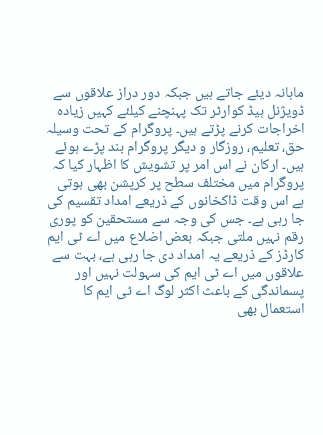ماہانہ دیئے جاتے ہیں جبکہ دور دراز علاقوں سے ڈویژنل ہیڈ کوارٹر تک پہنچنے کیلئے کہیں زیادہ اخراجات کرنے پڑتے ہیں۔ پروگرام کے تحت وسیلہ حق، تعلیم، روزگار و دیگر پروگرام بند پڑے ہوئے ہیں۔ ارکان نے اس امر پر تشویش کا اظہار کیا کہ پروگرام میں مختلف سطح پر کرپشن بھی ہوتی ہے اس وقت ڈاکخانوں کے ذریعے امداد تقسیم کی جا رہی ہے۔ جس کی وجہ سے مستحقین کو پوری رقم نہیں ملتی جبکہ بعض اضلاع میں اے ٹی ایم کارڈز کے ذریعے یہ امداد دی جا رہی ہے، بہت سے علاقوں میں اے ٹی ایم کی سہولت نہیں اور پسماندگی کے باعث اکثر لوگ اے ٹی ایم کا استعمال بھی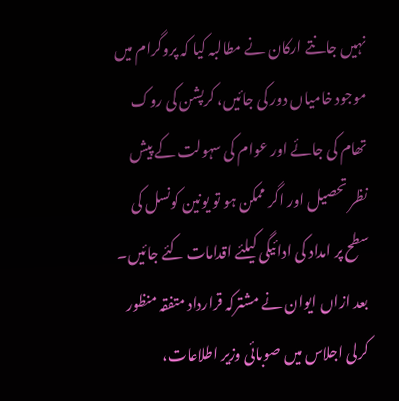نہیں جانتے ارکان نے مطالبہ کیا کہ پروگرام میں موجود خامیاں دور کی جائیں، کرپشن کی روک تھام کی جائے اور عوام کی سہولت کے پیش نظر تحصیل اور اگر ممکن ہو تو یونین کونسل کی سطح پر امداد کی ادائیگی کیلئے اقدامات کئے جائیں۔ بعد ازاں ایوان نے مشترکہ قرارداد متفقہ منظور کرلی اجلاس میں صوبائی وزیر اطلاعات،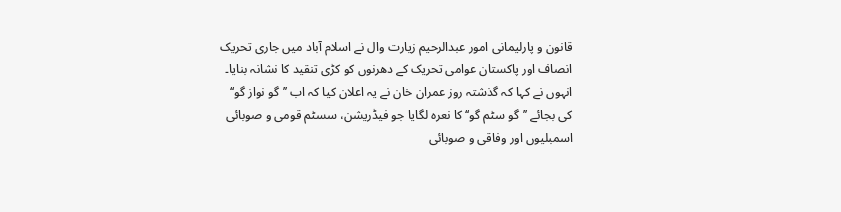قانون و پارلیمانی امور عبدالرحیم زیارت وال نے اسلام آباد میں جاری تحریک انصاف اور پاکستان عوامی تحریک کے دھرنوں کو کڑی تنقید کا نشانہ بنایا۔ انہوں نے کہا کہ گذشتہ روز عمران خان نے یہ اعلان کیا کہ اب ’’گو نواز گو‘‘ کی بجائے ’’گو سٹم گو‘‘ کا نعرہ لگایا جو فیڈریشن، سسٹم قومی و صوبائی اسمبلیوں اور وفاقی و صوبائی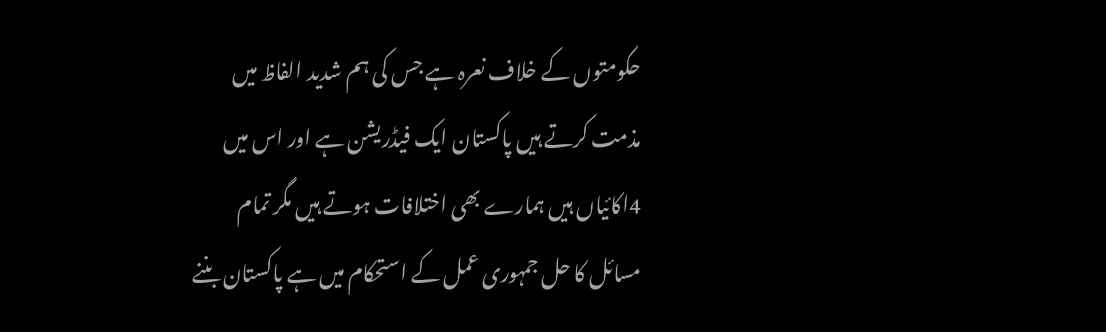حکومتوں کے خلاف نعرہ ہے جس کی ہم شدید الفاظ میں مذمت کرتے ہیں پاکستان ایک فیڈریشن ہے اور اس میں 4اکائیاں ہیں ہمارے بھی اختلافات ہوتے ہیں مگر تمام مسائل کا حل جمہوری عمل کے استحکام میں ہے پاکستان بننے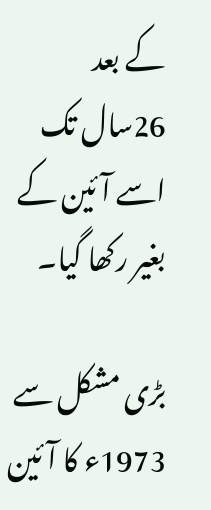کے بعد 26سال تک اسے آئین کے بغیر رکھا گیا۔

بڑی مشکل سے 1973ء کا آئین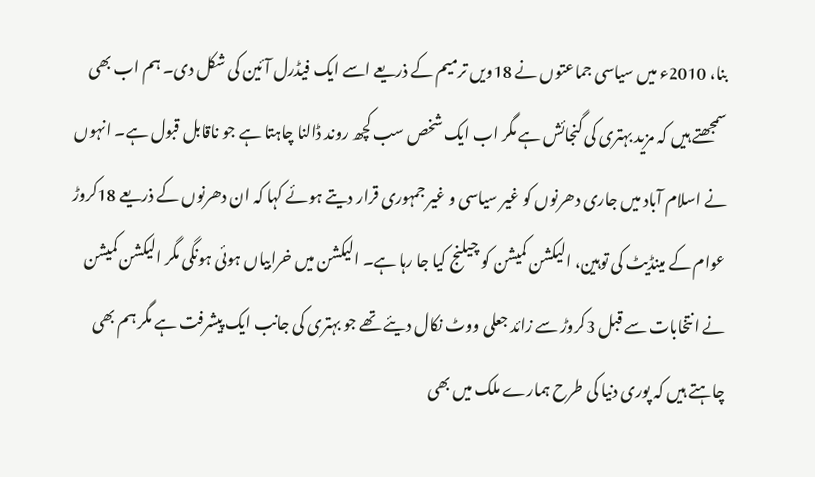بنا، 2010ء میں سیاسی جماعتوں نے 18ویں ترمیم کے ذریعے اسے ایک فیڈرل آئین کی شکل دی۔ ہم اب بھی سمجھتے ہیں کہ مزید بہتری کی گنجائش ہے مگر اب ایک شخص سب کچھ روند ڈالنا چاہتا ہے جو ناقابل قبول ہے۔ انہوں نے اسلام آباد میں جاری دھرنوں کو غیر سیاسی و غیر جمہوری قرار دیتے ہوئے کہا کہ ان دھرنوں کے ذریعے 18کروڑ عوام کے مینڈیٹ کی توہین، الیکشن کمیشن کو چیلنج کیا جا رہا ہے۔ الیکشن میں خرابیاں ہوئی ہونگی مگر الیکشن کمیشن نے انتخابات سے قبل 3کروڑ سے زائد جعلی ووٹ نکال دیئے تھے جو بہتری کی جانب ایک پیشرفت ہے مگر ہم بھی چاہتے ہیں کہ پوری دنیا کی طرح ہمارے ملک میں بھی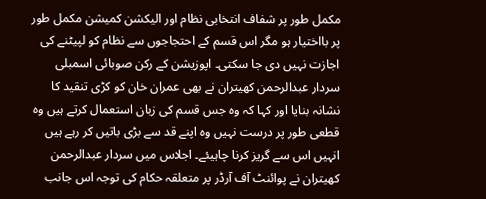مکمل طور پر شفاف انتخابی نظام اور الیکشن کمیشن مکمل طور پر بااختیار ہو مگر اس قسم کے احتجاجوں سے نظام کو لپیٹنے کی اجازت نہیں دی جا سکتی۔ اپوزیشن کے رکن صوبائی اسمبلی سردار عبدالرحمن کھیتران نے بھی عمران خان کو کڑی تنقید کا نشانہ بنایا اور کہا کہ وہ جس قسم کی زبان استعمال کرتے ہیں وہ قطعی طور پر درست نہیں وہ اپنے قد سے بڑی باتیں کر رہے ہیں انہیں اس سے گریز کرنا چاہیئے۔ اجلاس میں سردار عبدالرحمن کھیتران نے پوائنٹ آف آرڈر پر متعلقہ حکام کی توجہ اس جانب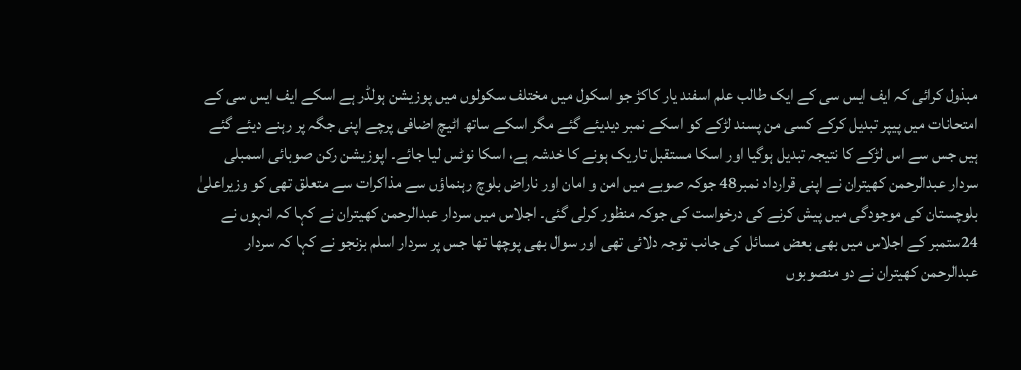مبذول کرائی کہ ایف ایس سی کے ایک طالب علم اسفند یار کاکڑ جو اسکول میں مختلف سکولوں میں پوزیشن ہولڈر ہے اسکے ایف ایس سی کے امتحانات میں پیپر تبدیل کرکے کسی من پسند لڑکے کو اسکے نمبر دیدیئے گئے مگر اسکے ساتھ اٹیچ اضافی پرچے اپنی جگہ پر رہنے دیئے گئے ہیں جس سے اس لڑکے کا نتیجہ تبدیل ہوگیا اور اسکا مستقبل تاریک ہونے کا خدشہ ہے، اسکا نوٹس لیا جائے۔ اپوزیشن رکن صوبائی اسمبلی سردار عبدالرحمن کھیتران نے اپنی قرارداد نمبر48 جوکہ صوبے میں امن و امان اور ناراض بلوچ رہنماؤں سے مذاکرات سے متعلق تھی کو وزیراعلیٰ بلوچستان کی موجودگی میں پیش کرنے کی درخواست کی جوکہ منظور کرلی گئی۔ اجلاس میں سردار عبدالرحمن کھیتران نے کہا کہ انہوں نے 24ستمبر کے اجلاس میں بھی بعض مسائل کی جانب توجہ دلائی تھی اور سوال بھی پوچھا تھا جس پر سردار اسلم بزنجو نے کہا کہ سردار عبدالرحمن کھیتران نے دو منصوبوں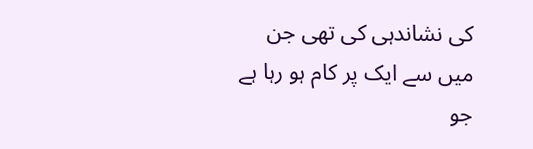کی نشاندہی کی تھی جن میں سے ایک پر کام ہو رہا ہے جو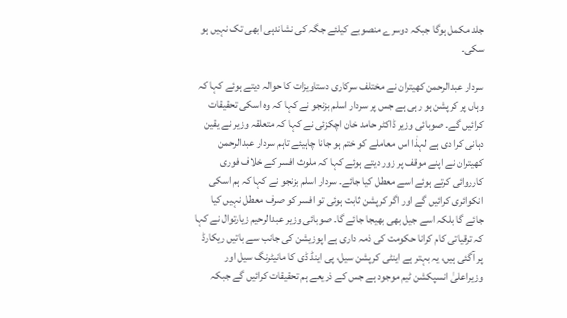جلد مکمل ہوگا جبکہ دوسرے منصوبے کیلئے جگہ کی نشاندہی ابھی تک نہیں ہو سکی۔

سردار عبدالرحمن کھیتران نے مختلف سرکاری دستاویزات کا حوالہ دیتے ہوئے کہا کہ وہاں پر کرپشن ہو رہی ہے جس پر سردار اسلم بزنجو نے کہا کہ وہ اسکی تحقیقات کرائیں گے۔ صوبائی وزیر ڈاکٹر حامد خان اچکزئی نے کہا کہ متعلقہ وزیر نے یقین دہانی کرا دی ہے لہذٰا اس معاملے کو ختم ہو جانا چاہیئے تاہم سردار عبدالرحمن کھیتران نے اپنے موقف پر زور دیتے ہوئے کہا کہ ملوث افسر کے خلاف فوری کارروائی کرتے ہوئے اسے معطل کیا جائے۔ سردار اسلم بزنجو نے کہا کہ ہم اسکی انکوائری کرائیں گے اور اگر کرپشن ثابت ہوئی تو افسر کو صرف معطل نہیں کیا جائے گا بلکہ اسے جیل بھی بھیجا جائے گا۔ صوبائی وزیر عبدالرحیم زیارتوال نے کہا کہ ترقیاتی کام کرانا حکومت کی ذمہ داری ہے اپوزیشن کی جانب سے باتیں ریکارڈ پر آگئی ہیں، یہ بہتر ہے اینٹی کرپشن سیل، پی اینڈ ڈی کا مانیٹرنگ سیل اور وزیراعلیٰ انسپکشن ٹیم موجود ہے جس کے ذریعے ہم تحقیقات کرائیں گے جبکہ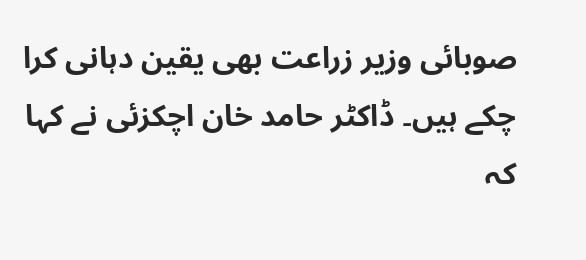صوبائی وزیر زراعت بھی یقین دہانی کرا چکے ہیں۔ ڈاکٹر حامد خان اچکزئی نے کہا کہ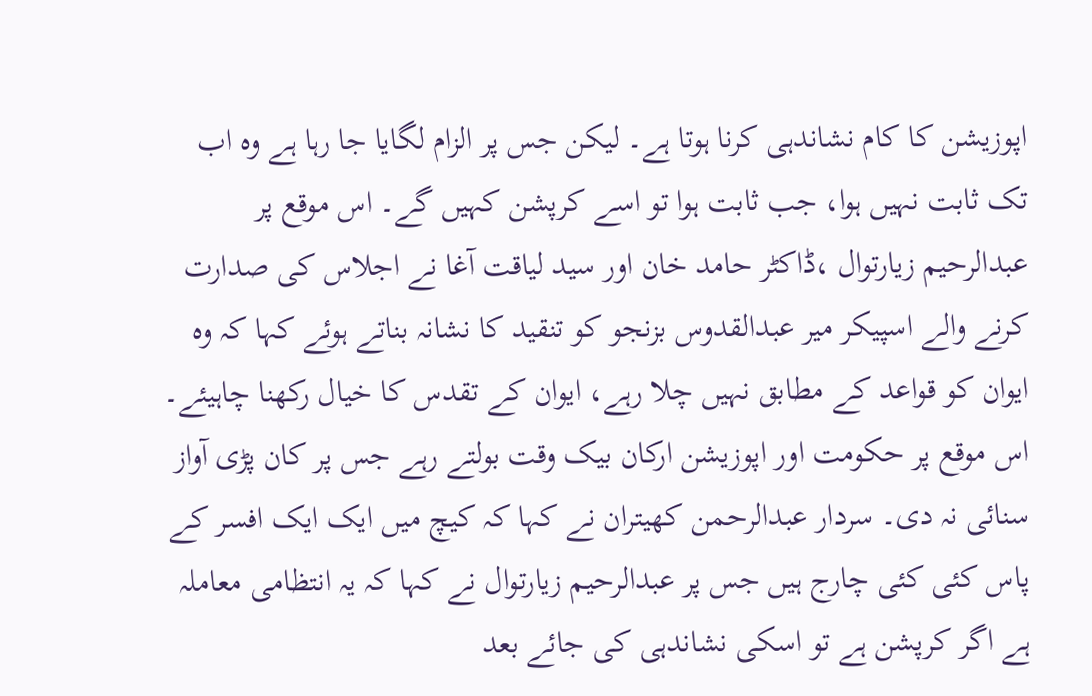اپوزیشن کا کام نشاندہی کرنا ہوتا ہے۔ لیکن جس پر الزام لگایا جا رہا ہے وہ اب تک ثابت نہیں ہوا، جب ثابت ہوا تو اسے کرپشن کہیں گے۔ اس موقع پر عبدالرحیم زیارتوال ،ڈاکٹر حامد خان اور سید لیاقت آغا نے اجلاس کی صدارت کرنے والے اسپیکر میر عبدالقدوس بزنجو کو تنقید کا نشانہ بناتے ہوئے کہا کہ وہ ایوان کو قواعد کے مطابق نہیں چلا رہے، ایوان کے تقدس کا خیال رکھنا چاہیئے۔ اس موقع پر حکومت اور اپوزیشن ارکان بیک وقت بولتے رہے جس پر کان پڑی آواز سنائی نہ دی۔ سردار عبدالرحمن کھیتران نے کہا کہ کیچ میں ایک ایک افسر کے پاس کئی کئی چارج ہیں جس پر عبدالرحیم زیارتوال نے کہا کہ یہ انتظامی معاملہ ہے اگر کرپشن ہے تو اسکی نشاندہی کی جائے بعد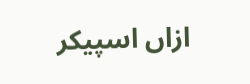ازاں اسپیکر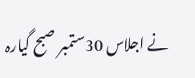نے اجلاس 30ستمبر صبح گیارہ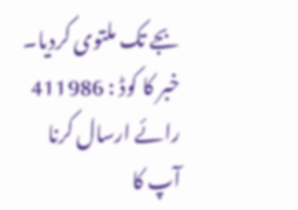بجے تک ملتوی کردیا۔
خبر کا کوڈ : 411986
رائے ارسال کرنا
آپ کا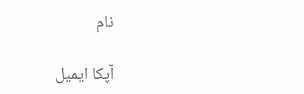نام

آپکا ایمیل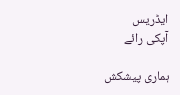ایڈریس
آپکی رائے

ہماری پیشکش